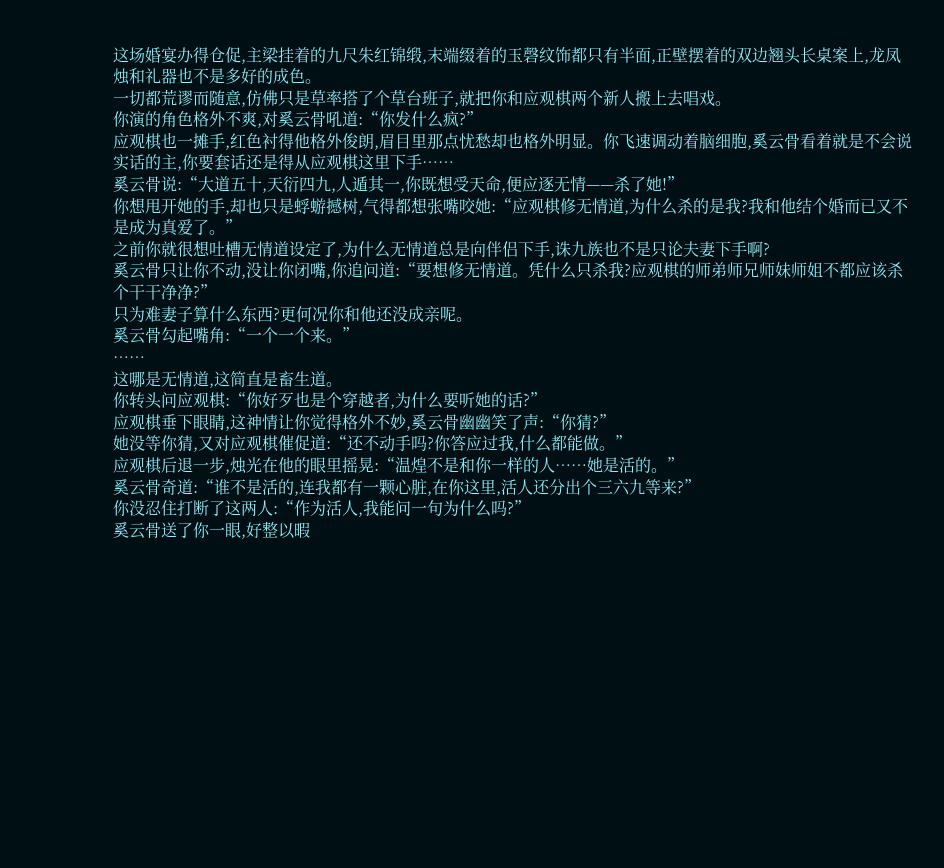这场婚宴办得仓促,主梁挂着的九尺朱红锦缎,末端缀着的玉磬纹饰都只有半面,正壁摆着的双边翘头长桌案上,龙凤烛和礼器也不是多好的成色。
一切都荒谬而随意,仿佛只是草率搭了个草台班子,就把你和应观棋两个新人搬上去唱戏。
你演的角色格外不爽,对奚云骨吼道:“你发什么疯?”
应观棋也一摊手,红色衬得他格外俊朗,眉目里那点忧愁却也格外明显。你飞速调动着脑细胞,奚云骨看着就是不会说实话的主,你要套话还是得从应观棋这里下手……
奚云骨说:“大道五十,天衍四九,人遁其一,你既想受天命,便应逐无情——杀了她!”
你想甩开她的手,却也只是蜉蝣撼树,气得都想张嘴咬她:“应观棋修无情道,为什么杀的是我?我和他结个婚而已又不是成为真爱了。”
之前你就很想吐槽无情道设定了,为什么无情道总是向伴侣下手,诛九族也不是只论夫妻下手啊?
奚云骨只让你不动,没让你闭嘴,你追问道:“要想修无情道。凭什么只杀我?应观棋的师弟师兄师妹师姐不都应该杀个干干净净?”
只为难妻子算什么东西?更何况你和他还没成亲呢。
奚云骨勾起嘴角:“一个一个来。”
……
这哪是无情道,这简直是畜生道。
你转头问应观棋:“你好歹也是个穿越者,为什么要听她的话?”
应观棋垂下眼睛,这神情让你觉得格外不妙,奚云骨幽幽笑了声:“你猜?”
她没等你猜,又对应观棋催促道:“还不动手吗?你答应过我,什么都能做。”
应观棋后退一步,烛光在他的眼里摇晃:“温煌不是和你一样的人……她是活的。”
奚云骨奇道:“谁不是活的,连我都有一颗心脏,在你这里,活人还分出个三六九等来?”
你没忍住打断了这两人:“作为活人,我能问一句为什么吗?”
奚云骨送了你一眼,好整以暇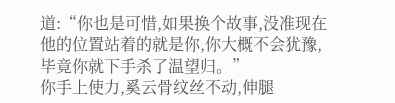道:“你也是可惜,如果换个故事,没准现在他的位置站着的就是你,你大概不会犹豫,毕竟你就下手杀了温望归。”
你手上使力,奚云骨纹丝不动,伸腿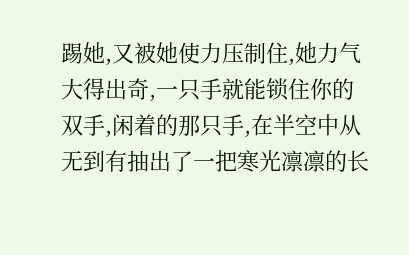踢她,又被她使力压制住,她力气大得出奇,一只手就能锁住你的双手,闲着的那只手,在半空中从无到有抽出了一把寒光凛凛的长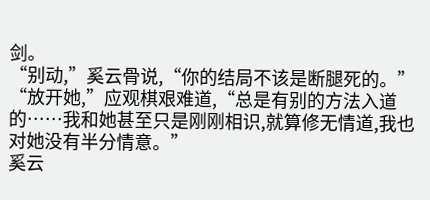剑。
“别动,”奚云骨说,“你的结局不该是断腿死的。”
“放开她,”应观棋艰难道,“总是有别的方法入道的……我和她甚至只是刚刚相识,就算修无情道,我也对她没有半分情意。”
奚云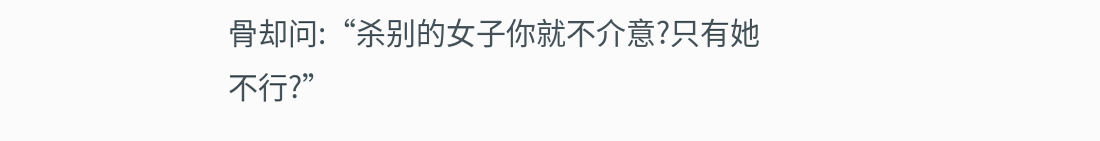骨却问:“杀别的女子你就不介意?只有她不行?”